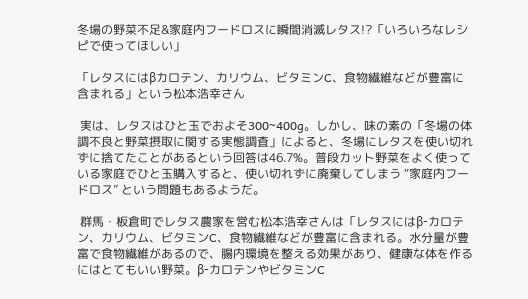冬場の野菜不足&家庭内フードロスに瞬間消滅レタス!?「いろいろなレシピで使ってほしい」

「レタスにはβカロテン、カリウム、ビタミンC、食物繊維などが豊富に含まれる」という松本浩幸さん

 実は、レタスはひと玉でおよそ300~400g。しかし、味の素の「冬場の体調不良と野菜摂取に関する実態調査」によると、冬場にレタスを使い切れずに捨てたことがあるという回答は46.7%。普段カット野菜をよく使っている家庭でひと玉購入すると、使い切れずに廃棄してしまう “家庭内フードロス” という問題もあるようだ。

 群馬・板倉町でレタス農家を営む松本浩幸さんは「レタスにはβ-カロテン、カリウム、ビタミンC、食物繊維などが豊富に含まれる。水分量が豊富で食物繊維があるので、腸内環境を整える効果があり、健康な体を作るにはとてもいい野菜。β-カロテンやビタミンC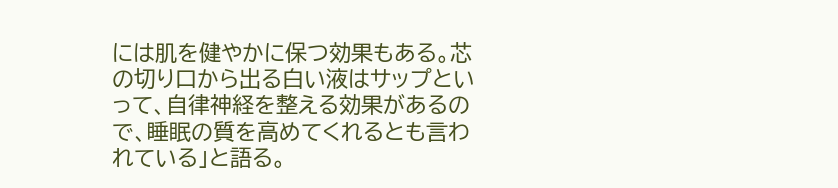には肌を健やかに保つ効果もある。芯の切り口から出る白い液はサップといって、自律神経を整える効果があるので、睡眠の質を高めてくれるとも言われている」と語る。